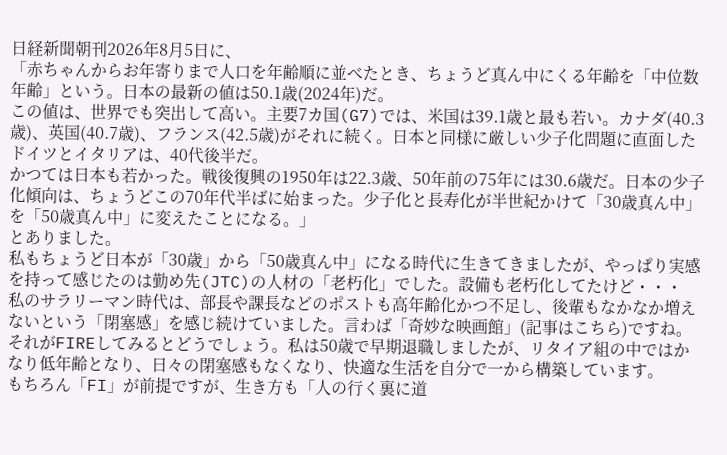日経新聞朝刊2026年8月5日に、
「赤ちゃんからお年寄りまで人口を年齢順に並べたとき、ちょうど真ん中にくる年齢を「中位数年齢」という。日本の最新の値は50.1歳(2024年)だ。
この値は、世界でも突出して高い。主要7カ国(G7)では、米国は39.1歳と最も若い。カナダ(40.3歳)、英国(40.7歳)、フランス(42.5歳)がそれに続く。日本と同様に厳しい少子化問題に直面したドイツとイタリアは、40代後半だ。
かつては日本も若かった。戦後復興の1950年は22.3歳、50年前の75年には30.6歳だ。日本の少子化傾向は、ちょうどこの70年代半ばに始まった。少子化と長寿化が半世紀かけて「30歳真ん中」を「50歳真ん中」に変えたことになる。」
とありました。
私もちょうど日本が「30歳」から「50歳真ん中」になる時代に生きてきましたが、やっぱり実感を持って感じたのは勤め先(JTC)の人材の「老朽化」でした。設備も老朽化してたけど・・・
私のサラリーマン時代は、部長や課長などのポストも高年齢化かつ不足し、後輩もなかなか増えないという「閉塞感」を感じ続けていました。言わば「奇妙な映画館」(記事はこちら)ですね。
それがFIREしてみるとどうでしょう。私は50歳で早期退職しましたが、リタイア組の中ではかなり低年齢となり、日々の閉塞感もなくなり、快適な生活を自分で一から構築しています。
もちろん「FI」が前提ですが、生き方も「人の行く裏に道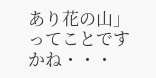あり花の山」ってことですかね・・・